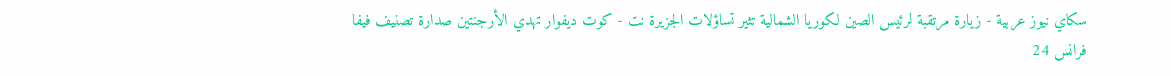سكاي نيوز عربية - زيارة مرتقبة لرئيس الصين لكوريا الشمالية تثير تساؤلات الجزيرة نت - كوت ديفوار تهدي الأرجنتين صدارة تصنيف فيفا فرانس 24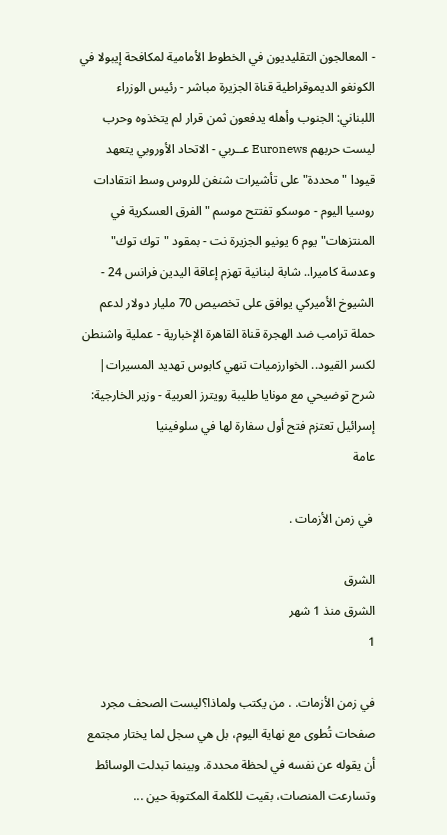- المعالجون التقليديون في الخطوط الأمامية لمكافحة إيبولا في الكونغو الديموقراطية قناة الجزيرة مباشر - رئيس الوزراء اللبناني: الجنوب وأهله يدفعون ثمن قرار لم يتخذوه وحرب ليست حربهم Euronews عــربي - الاتحاد الأوروبي يتعهد قيودا "محددة" على تأشيرات شنغن للروس وسط انتقادات روسيا اليوم - موسكو تفتتح موسم "الفرق العسكرية في المنتزهات" يوم 6 يونيو الجزيرة نت - بمقود "توك توك" وعدسة كاميرا.. شابة لبنانية تهزم إعاقة اليدين فرانس 24 - الشيوخ الأميركي يوافق على تخصيص 70 مليار دولار لدعم حملة ترامب ضد الهجرة قناة القاهرة الإخبارية - عملية واشنطن لكسر القيود.. الخوارزميات تنهي كابوس تهديد المسيرات| شرح توضيحي مع مونايا طليبة رويترز العربية - وزير الخارجية: إسرائيل تعتزم فتح أول سفارة لها في سلوفينيا
عامة

 في زمن الأزمات .

الشرق
الشرق منذ 1 شهر
1

في زمن الأزمات. . من يكتب ولماذا؟ليست الصحف مجرد صفحات تُطوى مع نهاية اليوم، بل هي سجل لما يختار مجتمع أن يقوله عن نفسه في لحظة محددة. وبينما تبدلت الوسائط وتسارعت المنصات، بقيت للكلمة المكتوبة حين ...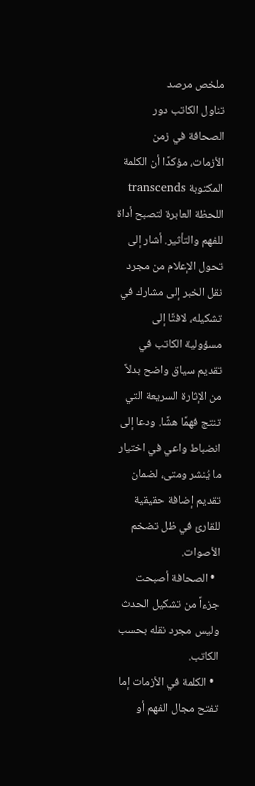ملخص مرصد
تناول الكاتب دور الصحافة في زمن الأزمات، مؤكدًا أن الكلمة المكتوبة transcends اللحظة العابرة لتصبح أداة للفهم والتأثير. أشار إلى تحول الإعلام من مجرد نقل الخبر إلى مشارك في تشكيله، لافتًا إلى مسؤولية الكاتب في تقديم سياق واضح بدلاً من الإثارة السريعة التي تنتج فهمًا هشًا. ودعا إلى انضباط واعي في اختيار ما يُنشر ومتى، لضمان تقديم إضافة حقيقية للقارئ في ظل تضخم الأصوات.
  • الصحافة أصبحت جزءاً من تشكيل الحدث وليس مجرد نقله بحسب الكاتب.
  • الكلمة في الأزمات إما تفتح مجال الفهم أو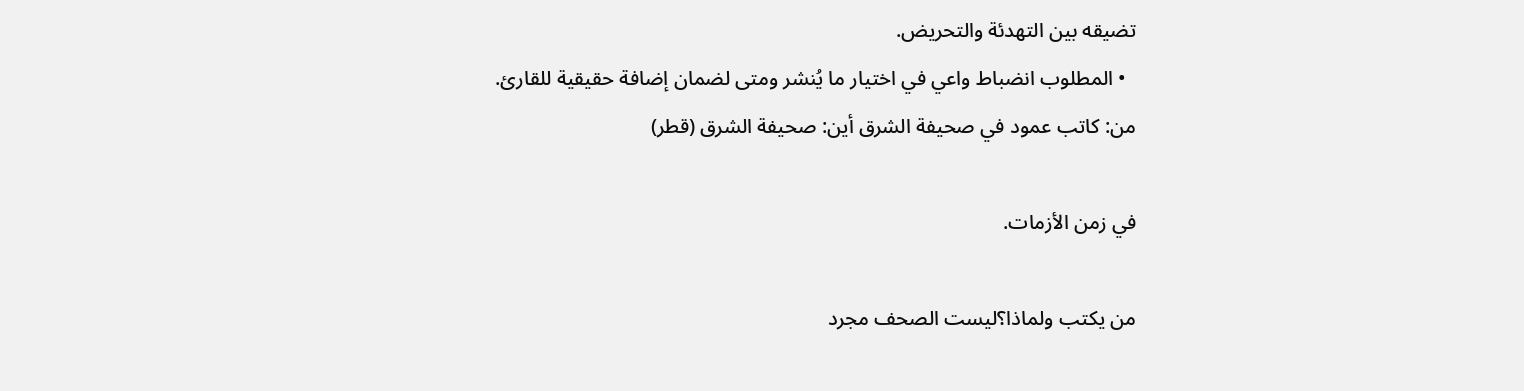تضيقه بين التهدئة والتحريض.
  • المطلوب انضباط واعي في اختيار ما يُنشر ومتى لضمان إضافة حقيقية للقارئ.
من: كاتب عمود في صحيفة الشرق أين: صحيفة الشرق (قطر)

في زمن الأزمات.

من يكتب ولماذا؟ليست الصحف مجرد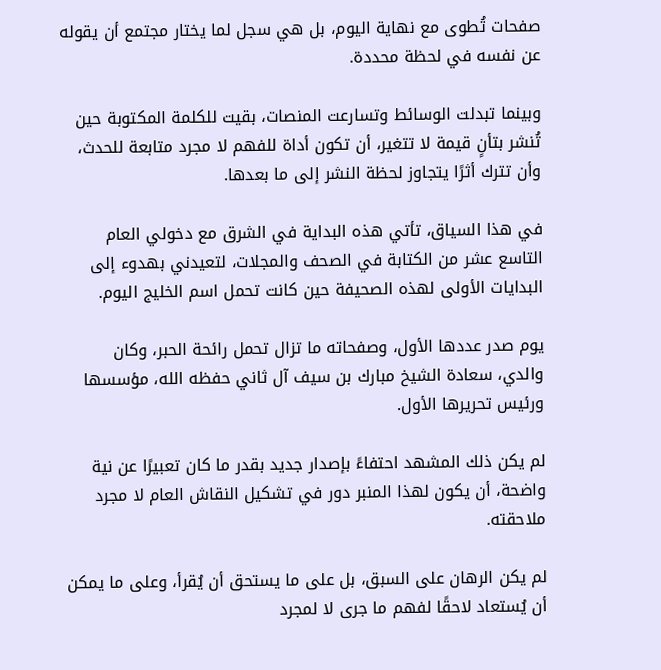صفحات تُطوى مع نهاية اليوم، بل هي سجل لما يختار مجتمع أن يقوله عن نفسه في لحظة محددة.

وبينما تبدلت الوسائط وتسارعت المنصات، بقيت للكلمة المكتوبة حين تُنشر بتأنٍ قيمة لا تتغير، أن تكون أداة للفهم لا مجرد متابعة للحدث، وأن تترك أثرًا يتجاوز لحظة النشر إلى ما بعدها.

في هذا السياق، تأتي هذه البداية في الشرق مع دخولي العام التاسع عشر من الكتابة في الصحف والمجلات، لتعيدني بهدوء إلى البدايات الأولى لهذه الصحيفة حين كانت تحمل اسم الخليج اليوم.

يوم صدر عددها الأول، وصفحاته ما تزال تحمل رائحة الحبر، وكان والدي، سعادة الشيخ مبارك بن سيف آل ثاني حفظه الله، مؤسسها ورئيس تحريرها الأول.

لم يكن ذلك المشهد احتفاءً بإصدار جديد بقدر ما كان تعبيرًا عن نية واضحة، أن يكون لهذا المنبر دور في تشكيل النقاش العام لا مجرد ملاحقته.

لم يكن الرهان على السبق، بل على ما يستحق أن يُقرأ، وعلى ما يمكن أن يُستعاد لاحقًا لفهم ما جرى لا لمجرد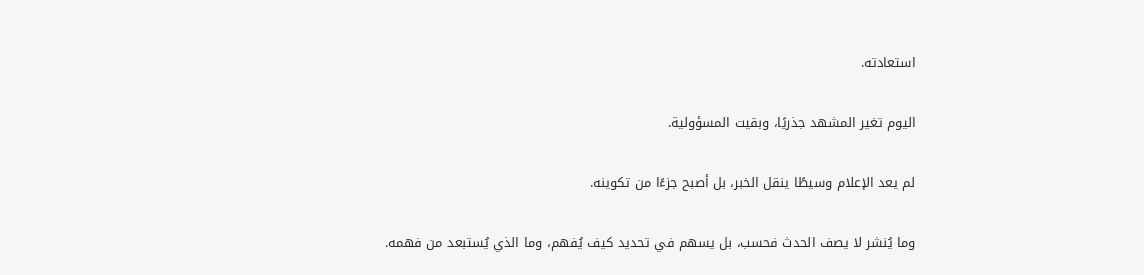استعادته.

اليوم تغير المشهد جذريًا، وبقيت المسؤولية.

لم يعد الإعلام وسيطًا ينقل الخبر، بل أصبح جزءًا من تكوينه.

وما يُنشر لا يصف الحدث فحسب، بل يسهم في تحديد كيف يُفهم، وما الذي يُستبعد من فهمه.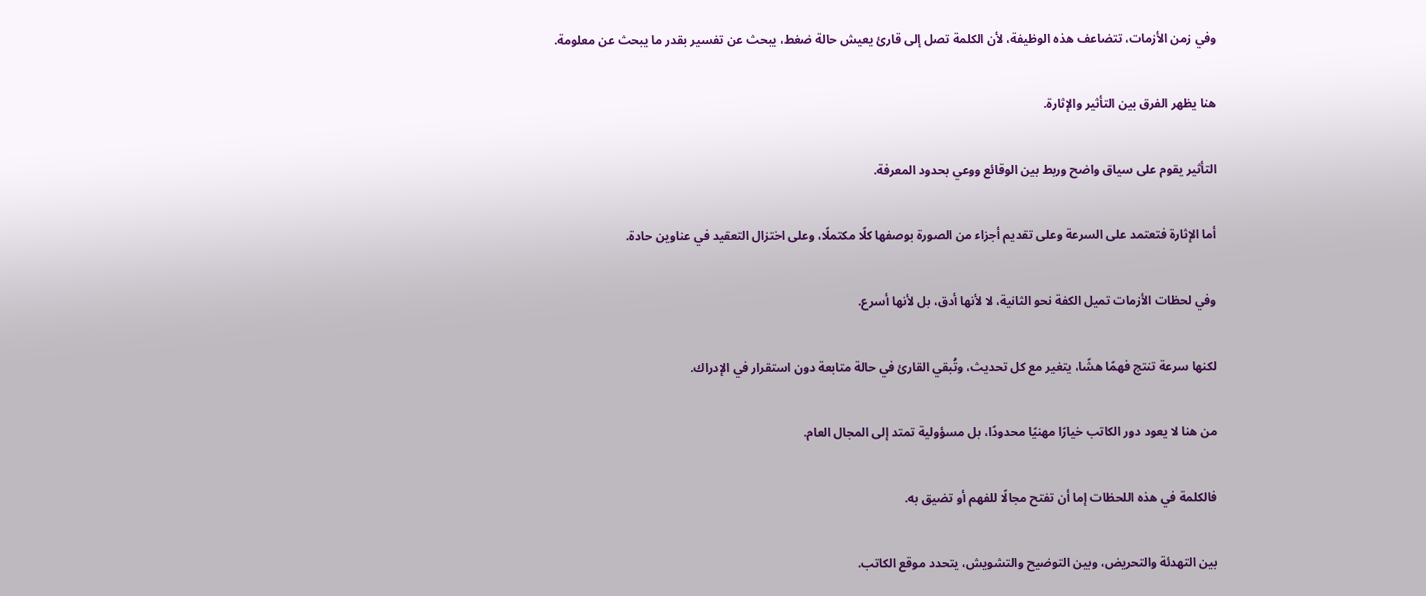وفي زمن الأزمات، تتضاعف هذه الوظيفة، لأن الكلمة تصل إلى قارئ يعيش حالة ضغط، يبحث عن تفسير بقدر ما يبحث عن معلومة.

هنا يظهر الفرق بين التأثير والإثارة.

التأثير يقوم على سياق واضح وربط بين الوقائع ووعي بحدود المعرفة.

أما الإثارة فتعتمد على السرعة وعلى تقديم أجزاء من الصورة بوصفها كلًا مكتملًا، وعلى اختزال التعقيد في عناوين حادة.

وفي لحظات الأزمات تميل الكفة نحو الثانية، لا لأنها أدق، بل لأنها أسرع.

لكنها سرعة تنتج فهمًا هشًا، يتغير مع كل تحديث، وتُبقي القارئ في حالة متابعة دون استقرار في الإدراك.

من هنا لا يعود دور الكاتب خيارًا مهنيًا محدودًا، بل مسؤولية تمتد إلى المجال العام.

فالكلمة في هذه اللحظات إما أن تفتح مجالًا للفهم أو تضيق به.

بين التهدئة والتحريض، وبين التوضيح والتشويش، يتحدد موقع الكاتب.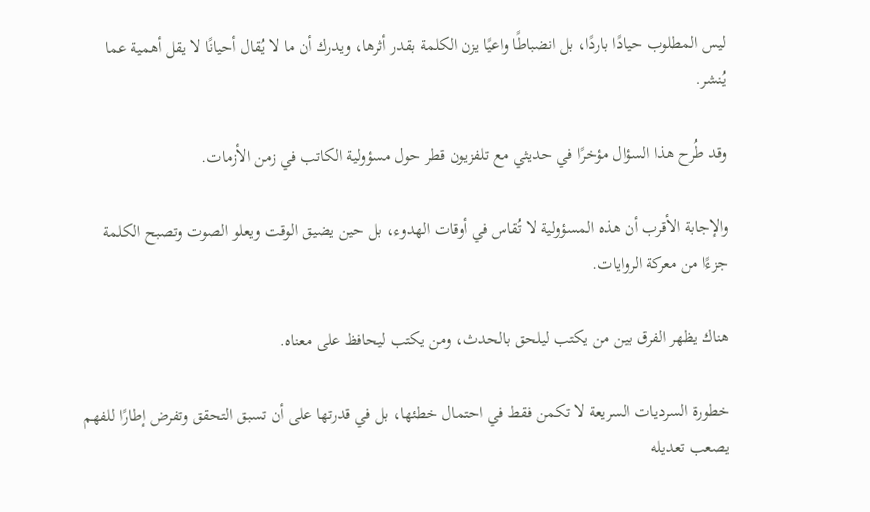ليس المطلوب حيادًا باردًا، بل انضباطًا واعيًا يزن الكلمة بقدر أثرها، ويدرك أن ما لا يُقال أحيانًا لا يقل أهمية عما يُنشر.

وقد طُرح هذا السؤال مؤخرًا في حديثي مع تلفزيون قطر حول مسؤولية الكاتب في زمن الأزمات.

والإجابة الأقرب أن هذه المسؤولية لا تُقاس في أوقات الهدوء، بل حين يضيق الوقت ويعلو الصوت وتصبح الكلمة جزءًا من معركة الروايات.

هناك يظهر الفرق بين من يكتب ليلحق بالحدث، ومن يكتب ليحافظ على معناه.

خطورة السرديات السريعة لا تكمن فقط في احتمال خطئها، بل في قدرتها على أن تسبق التحقق وتفرض إطارًا للفهم يصعب تعديله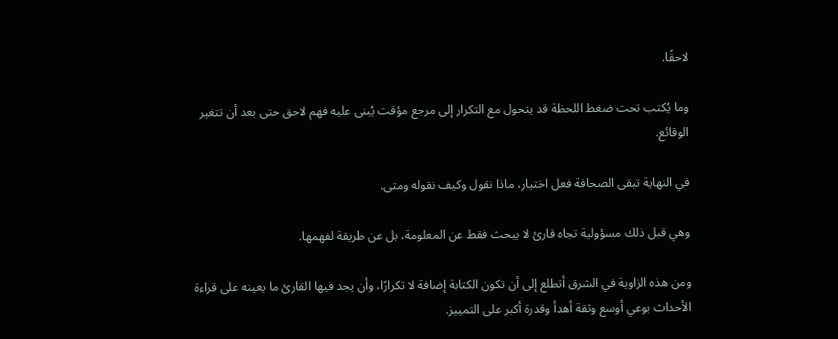لاحقًا.

وما يُكتب تحت ضغط اللحظة قد يتحول مع التكرار إلى مرجع مؤقت يُبنى عليه فهم لاحق حتى بعد أن تتغير الوقائع.

في النهاية تبقى الصحافة فعل اختيار، ماذا نقول وكيف نقوله ومتى.

وهي قبل ذلك مسؤولية تجاه قارئ لا يبحث فقط عن المعلومة، بل عن طريقة لفهمها.

ومن هذه الزاوية في الشرق أتطلع إلى أن تكون الكتابة إضافة لا تكرارًا، وأن يجد فيها القارئ ما يعينه على قراءة الأحداث بوعي أوسع وثقة أهدأ وقدرة أكبر على التمييز.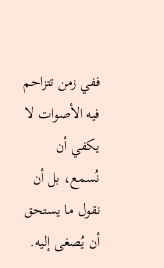ففي زمن تتزاحم فيه الأصوات لا يكفي أن نُسمع، بل أن نقول ما يستحق أن يُصغى إليه.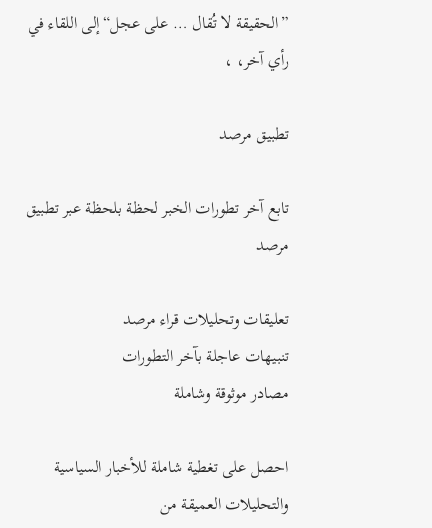”الحقيقة لا تُقال … على عجل“إلى اللقاء في رأي آخر، ،

تطبيق مرصد

تابع آخر تطورات الخبر لحظة بلحظة عبر تطبيق مرصد

تعليقات وتحليلات قراء مرصد
تنبيهات عاجلة بآخر التطورات
مصادر موثوقة وشاملة

احصل على تغطية شاملة للأخبار السياسية والتحليلات العميقة من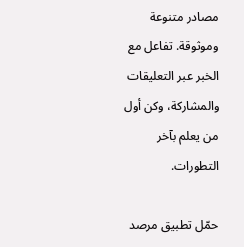مصادر متنوعة وموثوقة. تفاعل مع الخبر عبر التعليقات والمشاركة، وكن أول من يعلم بآخر التطورات.

حمّل تطبيق مرصد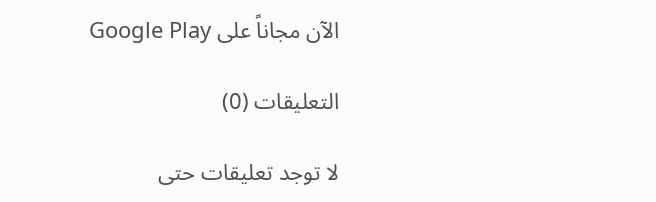الآن مجاناً على Google Play

التعليقات (0)

لا توجد تعليقات حتى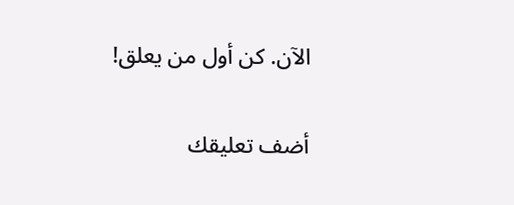الآن. كن أول من يعلق!

أضف تعليقك